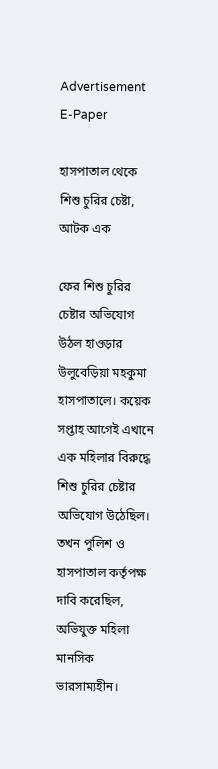Advertisement
E-Paper

হাসপাতাল থেকে শিশু চুরির চেষ্টা, আটক এক

ফের শিশু চুরির চেষ্টার অভিযোগ উঠল হাওড়ার উলুবেড়িয়া মহকুমা হাসপাতালে। কয়েক সপ্তাহ আগেই এখানে এক মহিলার বিরুদ্ধে শিশু চুরির চেষ্টার অভিযোগ উঠেছিল। তখন পুলিশ ও হাসপাতাল কর্তৃপক্ষ দাবি করেছিল, অভিযুক্ত মহিলা মানসিক ভারসাম্যহীন।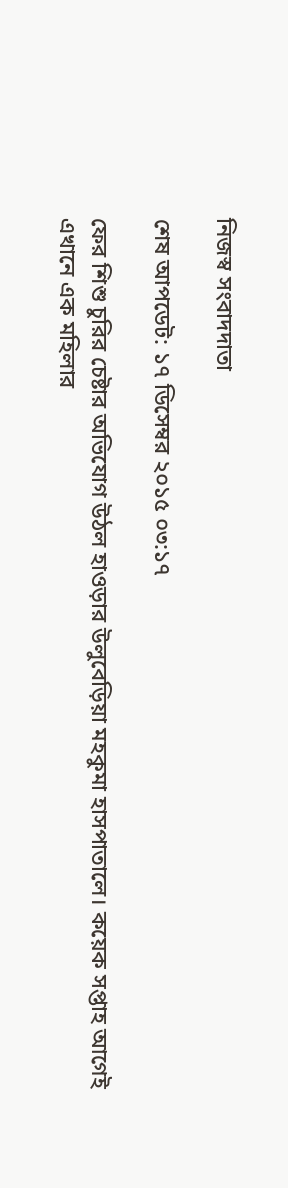নিজস্ব সংবাদদাতা

শেষ আপডেট: ১৭ ডিসেম্বর ২০১৫ ০৩:১৭

ফের শিশু চুরির চেষ্টার অভিযোগ উঠল হাওড়ার উলুবেড়িয়া মহকুমা হাসপাতালে। কয়েক সপ্তাহ আগেই এখানে এক মহিলার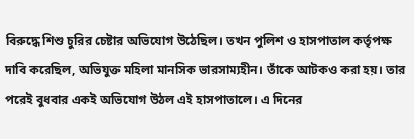বিরুদ্ধে শিশু চুরির চেষ্টার অভিযোগ উঠেছিল। তখন পুলিশ ও হাসপাতাল কর্তৃপক্ষ দাবি করেছিল, অভিযুক্ত মহিলা মানসিক ভারসাম্যহীন। তাঁকে আটকও করা হয়। তার পরেই বুধবার একই অভিযোগ উঠল এই হাসপাতালে। এ দিনের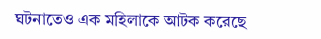ঘটনাতেও এক মহিলাকে আটক করেছে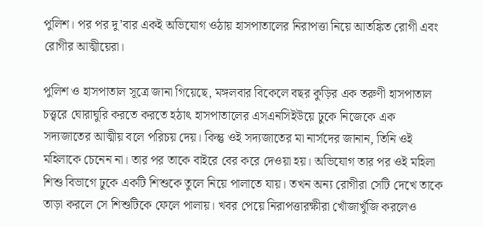পুলিশ। পর পর দু’বার একই অভিযোগ ওঠায় হাসপাতালের নিরাপত্তা নিয়ে আতঙ্কিত রোগী এবং রোগীর আত্মীয়েরা।

পুলিশ ও হাসপাতাল সূত্রে জানা গিয়েছে, মঙ্গলবার বিকেলে বছর কুড়ির এক তরুণী হাসপাতাল চত্ত্বরে ঘোরাঘুরি করতে করতে হঠাৎ হাসপাতালের এসএনসিইউয়ে ঢুকে নিজেকে এক সদ্যজাতের আত্মীয় বলে পরিচয় দেয়। কিন্তু ওই সদ্যজাতের মা নার্সদের জানান, তিনি ওই মহিলাকে চেনেন না। তার পর তাকে বাইরে বের করে দেওয়া হয়। অভিযোগ তার পর ওই মহিলা শিশু বিভাগে ঢুকে একটি শিশুকে তুলে নিয়ে পালাতে যায়। তখন অন্য রোগীরা সেটি দেখে তাকে তাড়া করলে সে শিশুটিকে ফেলে পালায়। খবর পেয়ে নিরাপত্তারক্ষীরা খোঁজাখুঁজি করলেও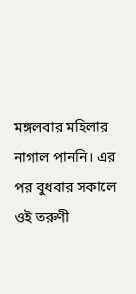মঙ্গলবার মহিলার নাগাল পাননি। এর পর বুধবার সকালে ওই তরুণী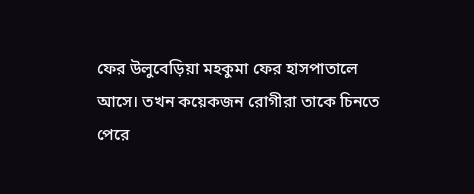ফের উলুবেড়িয়া মহকুমা ফের হাসপাতালে আসে। তখন কয়েকজন রোগীরা তাকে চিনতে পেরে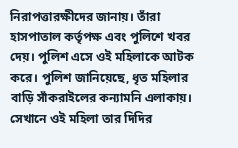নিরাপত্তারক্ষীদের জানায়। তাঁরা হাসপাতাল কর্তৃপক্ষ এবং পুলিশে খবর দেয়। পুলিশ এসে ওই মহিলাকে আটক করে। পুলিশ জানিয়েছে, ধৃত মহিলার বাড়ি সাঁকরাইলের কন্যামনি এলাকায়। সেখানে ওই মহিলা তার দিদির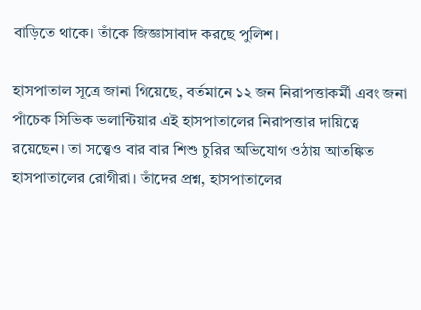বাড়িতে থাকে। তাঁকে জিজ্ঞাসাবাদ করছে পুলিশ।

হাসপাতাল সূত্রে জানা গিয়েছে, বর্তমানে ১২ জন নিরাপত্তাকর্মী এবং জনা পাঁচেক সিভিক ভলান্টিয়ার এই হাসপাতালের নিরাপত্তার দায়িত্বে রয়েছেন। তা সত্ত্বেও বার বার শিশু চুরির অভিযোগ ওঠায় আতঙ্কিত হাসপাতালের রোগীরা। তাঁদের প্রশ্ন, হাসপাতালের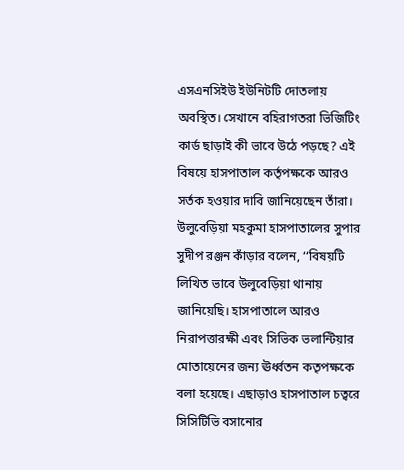এসএনসিইউ ইউনিটটি দোতলায় অবস্থিত। সেখানে বহিরাগতরা ভিজিটিং কার্ড ছাড়াই কী ভাবে উঠে পড়ছে? এই বিষয়ে হাসপাতাল কর্তৃপক্ষকে আরও সর্তক হওয়ার দাবি জানিয়েছেন তাঁরা। উলুবেড়িয়া মহকুমা হাসপাতালের সুপার সুদীপ রঞ্জন কাঁড়ার বলেন, ‘‘বিষয়টি লিখিত ভাবে উলুবেড়িয়া থানায় জানিয়েছি। হাসপাতালে আরও নিরাপত্তারক্ষী এবং সিভিক ভলান্টিয়ার মোতায়েনের জন্য ঊর্ধ্বতন কতৃপক্ষকে বলা হয়েছে। এছাড়াও হাসপাতাল চত্বরে সিসিটিভি বসানোর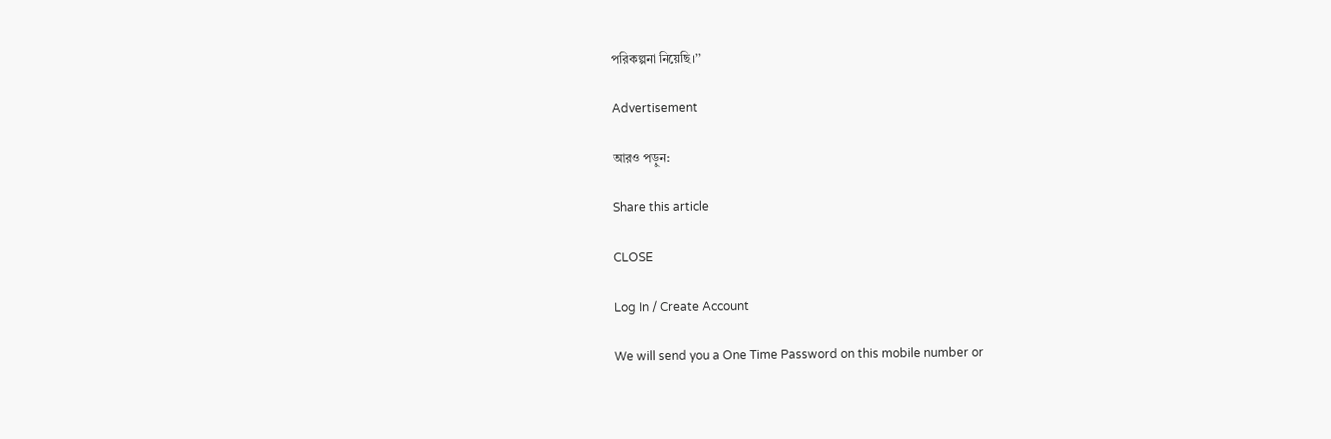পরিকল্পনা নিয়েছি।’’

Advertisement

আরও পড়ুন:

Share this article

CLOSE

Log In / Create Account

We will send you a One Time Password on this mobile number or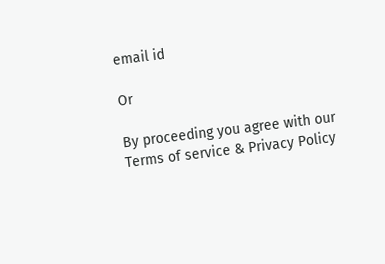email id

Or

By proceeding you agree with our Terms of service & Privacy Policy